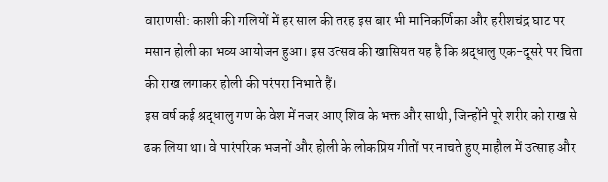वाराणसी: काशी की गलियों में हर साल की तरह इस बार भी मानिकर्णिका और हरीशचंद्र घाट पर मसान होली का भव्य आयोजन हुआ। इस उत्सव की खासियत यह है कि श्रद्धालु एक-दूसरे पर चिता की राख लगाकर होली की परंपरा निभाते हैं।
इस वर्ष कई श्रद्धालु गण के वेश में नजर आए शिव के भक्त और साथी, जिन्होंने पूरे शरीर को राख से ढक लिया था। वे पारंपरिक भजनों और होली के लोकप्रिय गीतों पर नाचते हुए माहौल में उत्साह और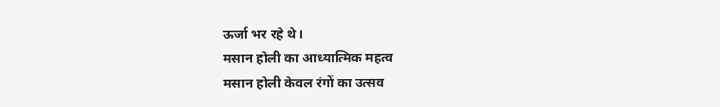ऊर्जा भर रहे थे।
मसान होली का आध्यात्मिक महत्व
मसान होली केवल रंगों का उत्सव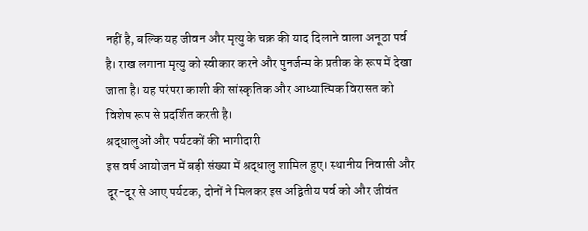नहीं है, बल्कि यह जीवन और मृत्यु के चक्र की याद दिलाने वाला अनूठा पर्व है। राख लगाना मृत्यु को स्वीकार करने और पुनर्जन्म के प्रतीक के रूप में देखा जाता है। यह परंपरा काशी की सांस्कृतिक और आध्यात्मिक विरासत को विशेष रूप से प्रदर्शित करती है।
श्रद्धालुओं और पर्यटकों की भागीदारी
इस वर्ष आयोजन में बड़ी संख्या में श्रद्धालु शामिल हुए। स्थानीय निवासी और दूर-दूर से आए पर्यटक, दोनों ने मिलकर इस अद्वितीय पर्व को और जीवंत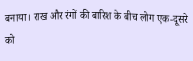बनाया। राख और रंगों की बारिश के बीच लोग एक-दूसरे को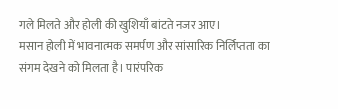गले मिलते और होली की खुशियाँ बांटते नजर आए।
मसान होली में भावनात्मक समर्पण और सांसारिक निर्लिप्तता का संगम देखने को मिलता है। पारंपरिक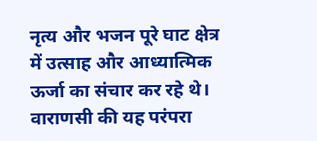नृत्य और भजन पूरे घाट क्षेत्र में उत्साह और आध्यात्मिक ऊर्जा का संचार कर रहे थे।
वाराणसी की यह परंपरा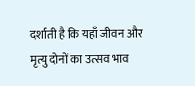दर्शाती है कि यहाँ जीवन और मृत्यु दोनों का उत्सव भाव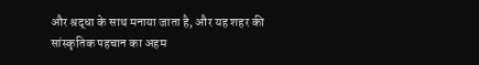और श्रद्धा के साथ मनाया जाता है, और यह शहर की सांस्कृतिक पहचान का अहम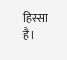हिस्सा है।